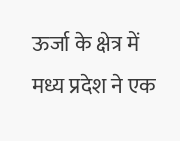ऊर्जा के क्षेत्र में मध्य प्रदेश ने एक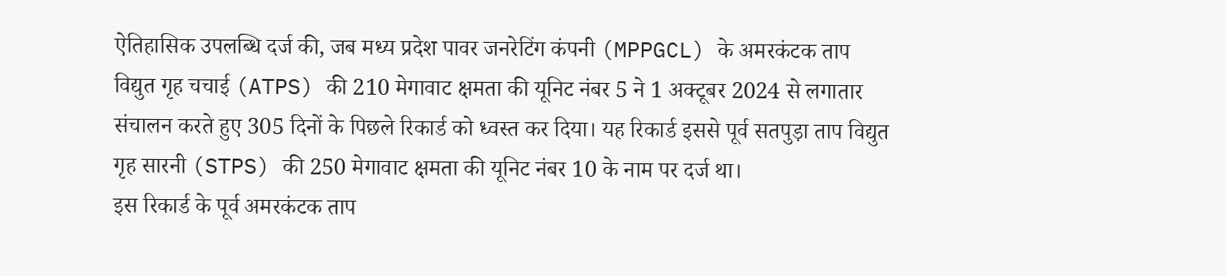ऐतिहासिक उपलब्धि दर्ज की, जब मध्य प्रदेश पावर जनरेटिंग कंपनी (MPPGCL) के अमरकंटक ताप विद्युत गृह चचाई (ATPS) की 210 मेगावाट क्षमता की यूनिट नंबर 5 ने 1 अक्टूबर 2024 से लगातार संचालन करते हुए 305 दिनों के पिछले रिकार्ड को ध्वस्त कर दिया। यह रिकार्ड इससे पूर्व सतपुड़ा ताप विद्युत गृह सारनी (STPS) की 250 मेगावाट क्षमता की यूनिट नंबर 10 के नाम पर दर्ज था।
इस रिकार्ड के पूर्व अमरकंटक ताप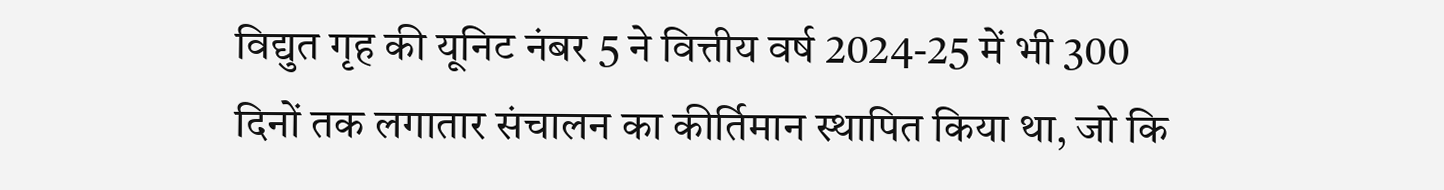विद्युत गृह की यूनिट नंबर 5 ने वित्तीय वर्ष 2024-25 में भी 300 दिनों तक लगातार संचालन का कीर्तिमान स्थापित किया था, जो कि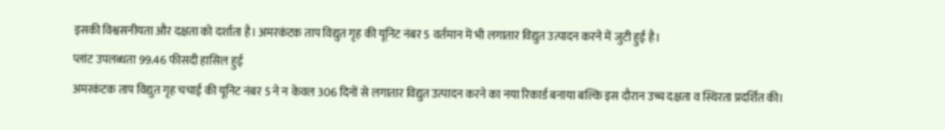इसकी विश्वसनीयता और दक्षता को दर्शाता है। अमरकंटक ताप विद्युत गृह की यूनिट नंबर 5 वर्तमान में भी लगातार विद्युत उत्पादन करने में जुटी हुई है।
प्लांट उपलब्धता 99.46 फीसदी हासिल हुई
अमरकंटक ताप विद्युत गृह चचाई की यूनिट नंबर 5 ने न केवल 306 दिनों से लगातार विद्युत उत्पादन करने का नया रिकार्ड बनाया बल्कि इस दौरान उच्च दक्षता व स्थिरता प्रदर्शित की।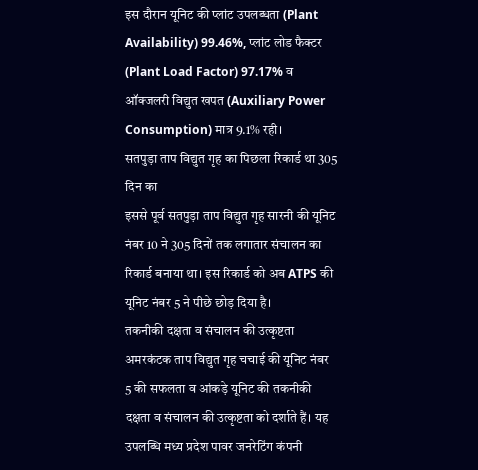इस दौरान यूनिट की प्लांट उपलब्धता (Plant Availability) 99.46%, प्लांट लोड फैक्टर (Plant Load Factor) 97.17% व ऑक्जलरी विद्युत खपत (Auxiliary Power Consumption) मात्र 9.1% रही।
सतपुड़ा ताप विद्युत गृह का पिछला रिकार्ड था 305 दिन का
इससे पूर्व सतपुड़ा ताप विद्युत गृह सारनी की यूनिट नंबर 10 ने 305 दिनों तक लगातार संचालन का रिकार्ड बनाया था। इस रिकार्ड को अब ATPS की यूनिट नंबर 5 ने पीछे छोड़ दिया है।
तकनीकी दक्षता व संचालन की उत्कृष्टता
अमरकंटक ताप विद्युत गृह चचाई की यूनिट नंबर 5 की सफलता व आंकड़े यूनिट की तकनीकी दक्षता व संचालन की उत्कृष्टता को दर्शाते हैं। यह उपलब्धि मध्य प्रदेश पावर जनरेटिंग कंपनी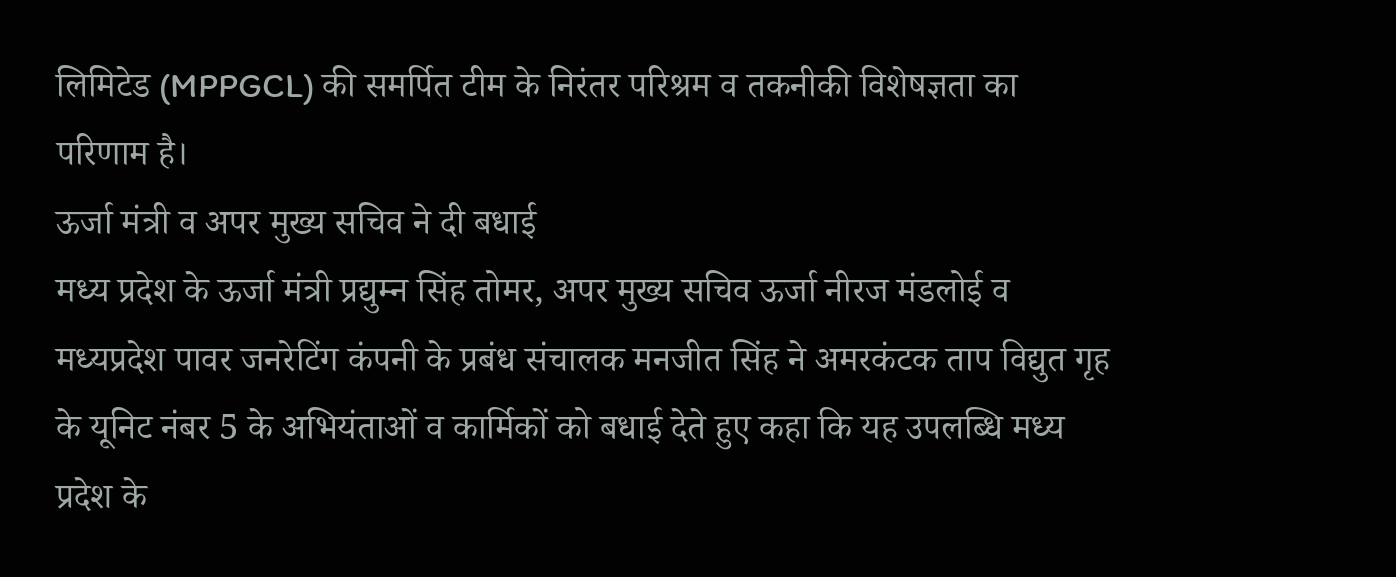लिमिटेड (MPPGCL) की समर्पित टीम के निरंतर परिश्रम व तकनीकी विशेषज्ञता का परिणाम है।
ऊर्जा मंत्री व अपर मुख्य सचिव ने दी बधाई
मध्य प्रदेश के ऊर्जा मंत्री प्रद्युम्न सिंह तोमर, अपर मुख्य सचिव ऊर्जा नीरज मंडलोई व मध्यप्रदेश पावर जनरेटिंग कंपनी के प्रबंध संचालक मनजीत सिंह ने अमरकंटक ताप विद्युत गृह के यूनिट नंबर 5 के अभियंताओं व कार्मिकों को बधाई देते हुए कहा कि यह उपलब्धि मध्य प्रदेश के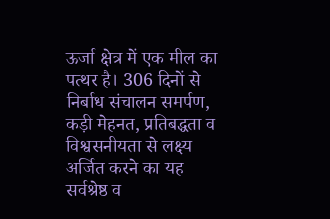ऊर्जा क्षेत्र में एक मील का पत्थर है। 306 दिनों से निर्बाध संचालन समर्पण, कड़ी मेहनत, प्रतिबद्धता व विश्वसनीयता से लक्ष्य अर्जित करने का यह सर्वश्रेष्ठ व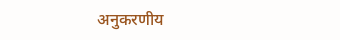अनुकरणीय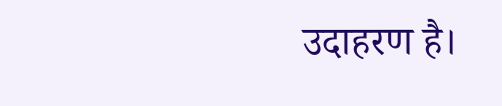उदाहरण है।